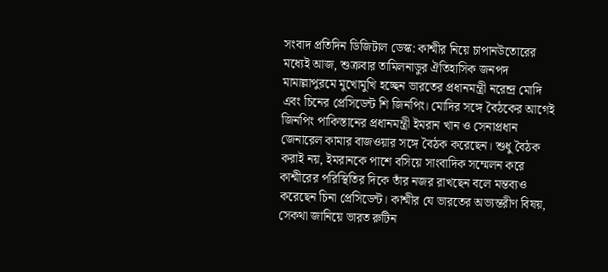সংবাদ প্রতিদিন ডিজিটাল ডেস্ক: কাশ্মীর নিয়ে চাপানউতোরের মধ্যেই আজ, শুক্রবার তামিলনাডুর ঐতিহাসিক জনপদ মামাল্লাপুরমে মুখোমুখি হচ্ছেন ভারতের প্রধানমন্ত্রী নরেন্দ্র মোদি এবং চিনের প্রেসিডেন্ট শি জিনপিং। মোদির সঙ্গে বৈঠকের আগেই জিনপিং পাকিস্তানের প্রধানমন্ত্রী ইমরান খান ও সেনাপ্রধান জেনারেল কামার বাজওয়ার সঙ্গে বৈঠক করেছেন। শুধু বৈঠক করাই নয়, ইমরানকে পাশে বসিয়ে সাংবাদিক সম্মেলন করে কাশ্মীরের পরিস্থিতির দিকে তাঁর নজর রাখছেন বলে মন্তব্যও করেছেন চিনা প্রেসিডেন্ট। কাশ্মীর যে ভারতের অভ্যন্তরীণ বিষয়, সেকথা জানিয়ে ভারত রুটিন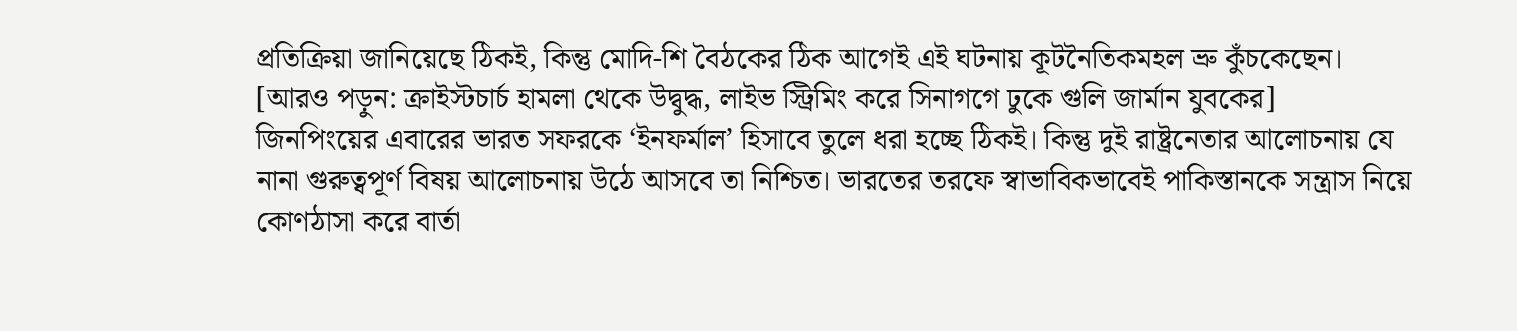প্রতিক্রিয়া জানিয়েছে ঠিকই, কিন্তু মোদি-শি বৈঠকের ঠিক আগেই এই ঘটনায় কূটনৈতিকমহল ভ্রু কুঁচকেছেন।
[আরও পড়ুন: ক্রাইস্টচার্চ হামলা থেকে উদ্বুদ্ধ, লাইভ স্ট্রিমিং করে সিনাগগে ঢুকে গুলি জার্মান যুবকের]
জিনপিংয়ের এবারের ভারত সফরকে ‘ইনফর্মাল’ হিসাবে তুলে ধরা হচ্ছে ঠিকই। কিন্তু দুই রাষ্ট্রনেতার আলোচনায় যে নানা গুরুত্বপূর্ণ বিষয় আলোচনায় উঠে আসবে তা নিশ্চিত। ভারতের তরফে স্বাভাবিকভাবেই পাকিস্তানকে সন্ত্রাস নিয়ে কোণঠাসা করে বার্তা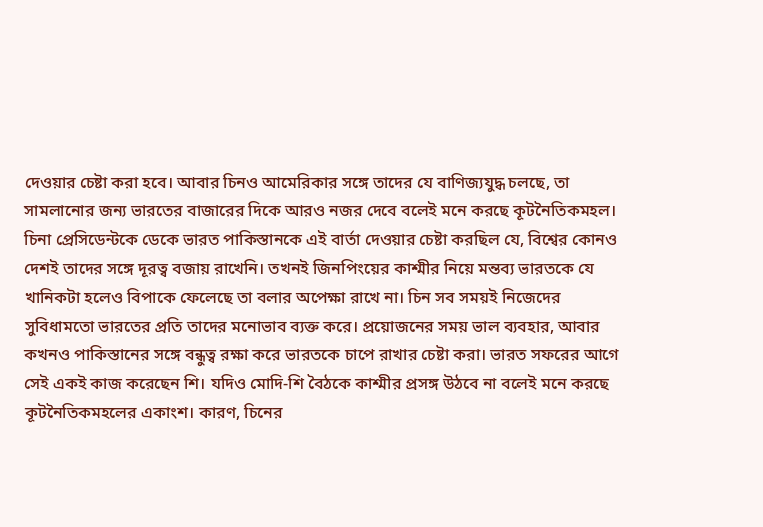দেওয়ার চেষ্টা করা হবে। আবার চিনও আমেরিকার সঙ্গে তাদের যে বাণিজ্যযুদ্ধ চলছে, তা সামলানোর জন্য ভারতের বাজারের দিকে আরও নজর দেবে বলেই মনে করছে কূটনৈতিকমহল।
চিনা প্রেসিডেন্টকে ডেকে ভারত পাকিস্তানকে এই বার্তা দেওয়ার চেষ্টা করছিল যে, বিশ্বের কোনও দেশই তাদের সঙ্গে দূরত্ব বজায় রাখেনি। তখনই জিনপিংয়ের কাশ্মীর নিয়ে মন্তব্য ভারতকে যে খানিকটা হলেও বিপাকে ফেলেছে তা বলার অপেক্ষা রাখে না। চিন সব সময়ই নিজেদের সুবিধামতো ভারতের প্রতি তাদের মনোভাব ব্যক্ত করে। প্রয়োজনের সময় ভাল ব্যবহার, আবার কখনও পাকিস্তানের সঙ্গে বন্ধুত্ব রক্ষা করে ভারতকে চাপে রাখার চেষ্টা করা। ভারত সফরের আগে সেই একই কাজ করেছেন শি। যদিও মোদি-শি বৈঠকে কাশ্মীর প্রসঙ্গ উঠবে না বলেই মনে করছে কূটনৈতিকমহলের একাংশ। কারণ, চিনের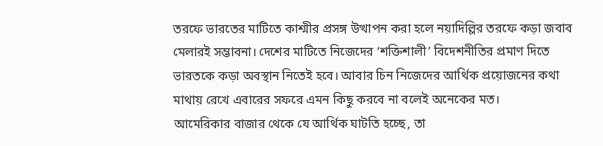তরফে ভারতের মাটিতে কাশ্মীর প্রসঙ্গ উত্থাপন করা হলে নয়াদিল্লির তরফে কড়া জবাব মেলারই সম্ভাবনা। দেশের মাটিতে নিজেদের ‘শক্তিশালী’ বিদেশনীতির প্রমাণ দিতে ভারতকে কড়া অবস্থান নিতেই হবে। আবার চিন নিজেদের আর্থিক প্রয়োজনের কথা মাথায় রেখে এবারের সফরে এমন কিছু করবে না বলেই অনেকের মত।
আমেরিকার বাজার থেকে যে আর্থিক ঘাটতি হচ্ছে, তা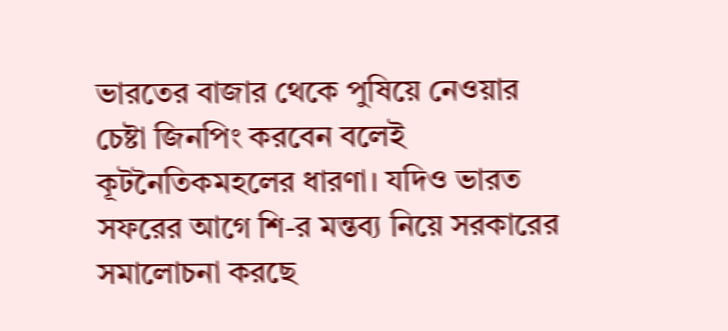ভারতের বাজার থেকে পুষিয়ে নেওয়ার চেষ্টা জিনপিং করবেন বলেই কূটনৈতিকমহলের ধারণা। যদিও ভারত সফরের আগে শি-র মন্তব্য নিয়ে সরকারের সমালোচনা করছে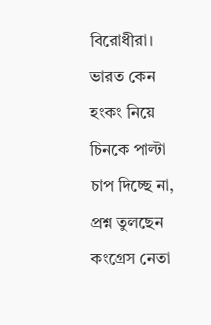বিরোধীরা। ভারত কেন হংকং নিয়ে চিনকে পাল্টা চাপ দিচ্ছে না, প্রশ্ন তুলছেন কংগ্রেস নেতা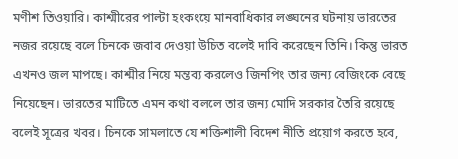মণীশ তিওয়ারি। কাশ্মীরের পাল্টা হংকংয়ে মানবাধিকার লঙ্ঘনের ঘটনায় ভারতের নজর রয়েছে বলে চিনকে জবাব দেওয়া উচিত বলেই দাবি করেছেন তিনি। কিন্তু ভারত এখনও জল মাপছে। কাশ্মীর নিয়ে মন্তব্য করলেও জিনপিং তার জন্য বেজিংকে বেছে নিয়েছেন। ভারতের মাটিতে এমন কথা বললে তার জন্য মোদি সরকার তৈরি রয়েছে বলেই সূত্রের খবর। চিনকে সামলাতে যে শক্তিশালী বিদেশ নীতি প্রয়োগ করতে হবে,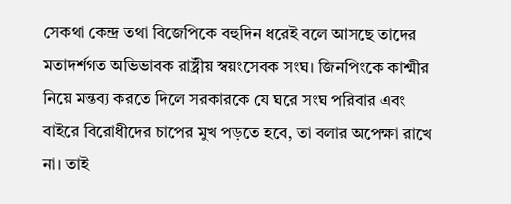সেকথা কেন্দ্র তথা বিজেপিকে বহুদিন ধরেই বলে আসছে তাদের মতাদর্শগত অভিভাবক রাষ্ট্রীয় স্বয়ংসেবক সংঘ। জিনপিংকে কাশ্মীর নিয়ে মন্তব্য করতে দিলে সরকারকে যে ঘরে সংঘ পরিবার এবং বাইরে বিরোধীদের চাপের মুখ পড়তে হবে, তা বলার অপেক্ষা রাখে না। তাই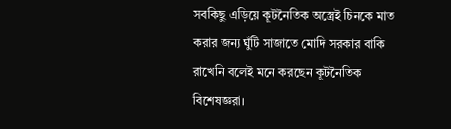সবকিছু এড়িয়ে কূটনৈতিক অস্ত্রেই চিনকে মাত করার জন্য ঘুঁটি সাজাতে মোদি সরকার বাকি রাখেনি বলেই মনে করছেন কূটনৈতিক বিশেষজ্ঞরা।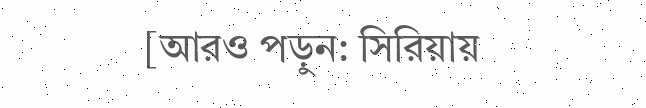[আরও পড়ুন: সিরিয়ায়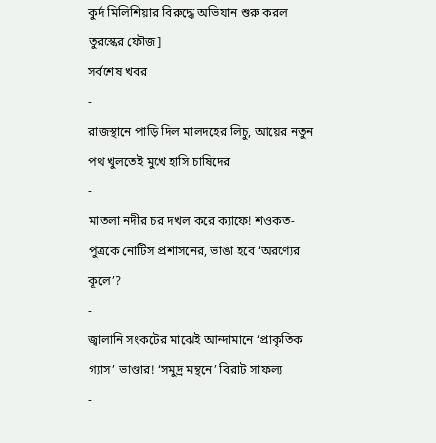কুর্দ মিলিশিয়ার বিরুদ্ধে অভিযান শুরু করল তুরস্কের ফৌজ]
সর্বশেষ খবর
-
রাজস্থানে পাড়ি দিল মালদহের লিচু, আয়ের নতুন পথ খুলতেই মুখে হাসি চাষিদের
-
মাতলা নদীর চর দখল করে ক্যাফে! শওকত-পুত্রকে নোটিস প্রশাসনের, ভাঙা হবে ‘অরণ্যের কূলে’?
-
জ্বালানি সংকটের মাঝেই আন্দামানে ‘প্রাকৃতিক গ্যাস’ ভাণ্ডার! ‘সমুদ্র মন্থনে’ বিরাট সাফল্য
-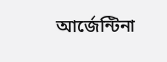আর্জেন্টিনা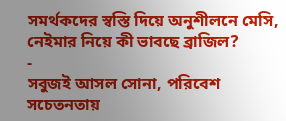সমর্থকদের স্বস্তি দিয়ে অনুশীলনে মেসি, নেইমার নিয়ে কী ভাবছে ব্রাজিল?
-
সবুজই আসল সোনা, পরিবেশ সচেতনতায়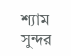শ্যাম সুন্দর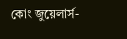কোং জুয়েলার্স-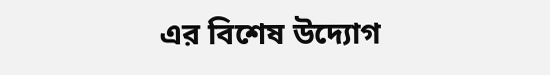এর বিশেষ উদ্যোগ